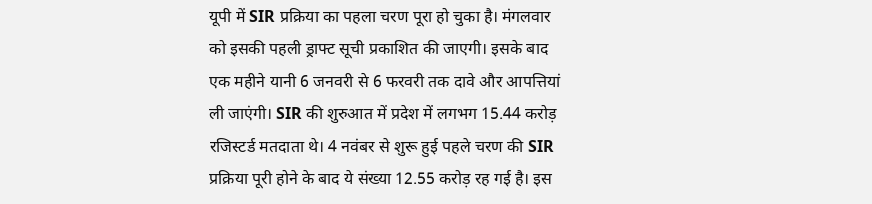यूपी में SIR प्रक्रिया का पहला चरण पूरा हो चुका है। मंगलवार को इसकी पहली ड्राफ्ट सूची प्रकाशित की जाएगी। इसके बाद एक महीने यानी 6 जनवरी से 6 फरवरी तक दावे और आपत्तियां ली जाएंगी। SIR की शुरुआत में प्रदेश में लगभग 15.44 करोड़ रजिस्टर्ड मतदाता थे। 4 नवंबर से शुरू हुई पहले चरण की SIR प्रक्रिया पूरी होने के बाद ये संख्या 12.55 करोड़ रह गई है। इस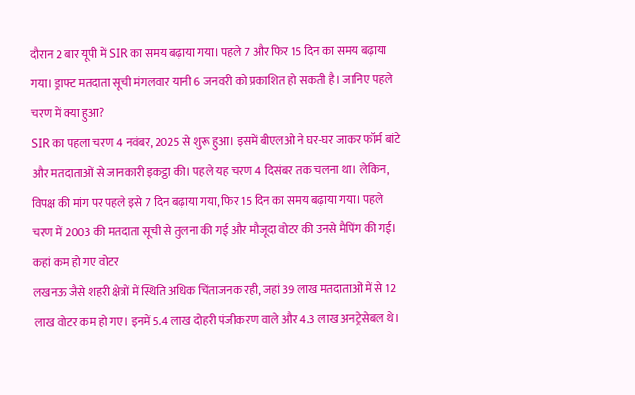दौरान 2 बार यूपी में SIR का समय बढ़ाया गया। पहले 7 और फिर 15 दिन का समय बढ़ाया गया। ड्राफ्ट मतदाता सूची मंगलवार यानी 6 जनवरी को प्रकाशित हो सकती है। जानिए पहले चरण में क्या हुआ?
SIR का पहला चरण 4 नवंबर, 2025 से शुरू हुआ। इसमें बीएलओ ने घर-घर जाकर फॉर्म बांटे और मतदाताओं से जानकारी इकट्ठा की। पहले यह चरण 4 दिसंबर तक चलना था। लेकिन, विपक्ष की मांग पर पहले इसे 7 दिन बढ़ाया गया, फिर 15 दिन का समय बढ़ाया गया। पहले चरण में 2003 की मतदाता सूची से तुलना की गई और मौजूदा वोटर की उनसे मैपिंग की गई। कहां कम हो गए वोटर
लखनऊ जैसे शहरी क्षेत्रों में स्थिति अधिक चिंताजनक रही, जहां 39 लाख मतदाताओं में से 12 लाख वोटर कम हो गए। इनमें 5.4 लाख दोहरी पंजीकरण वाले और 4.3 लाख अनट्रेसेबल थे।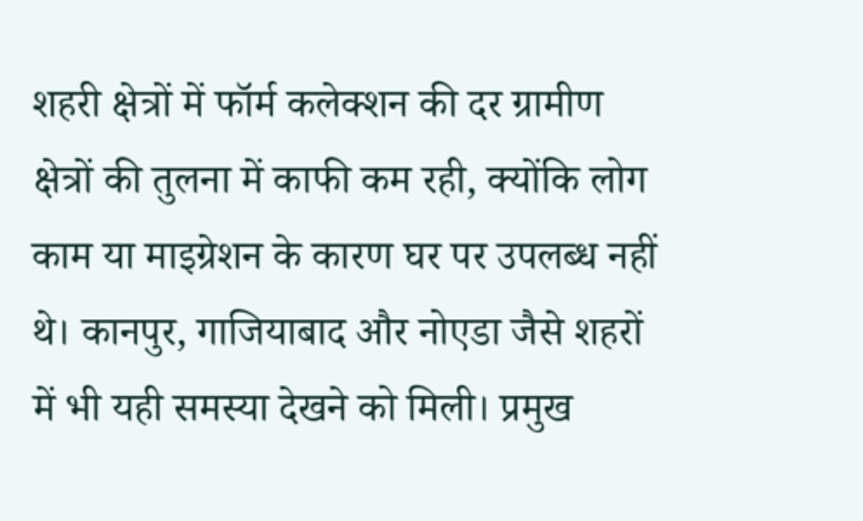शहरी क्षेत्रों में फॉर्म कलेक्शन की दर ग्रामीण क्षेत्रों की तुलना में काफी कम रही, क्योंकि लोग काम या माइग्रेशन के कारण घर पर उपलब्ध नहीं थे। कानपुर, गाजियाबाद और नोएडा जैसे शहरों में भी यही समस्या देखने को मिली। प्रमुख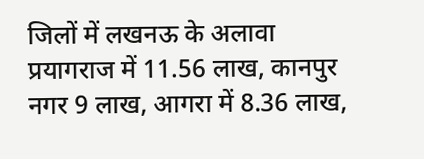जिलों में लखनऊ के अलावा प्रयागराज में 11.56 लाख, कानपुर नगर 9 लाख, आगरा में 8.36 लाख,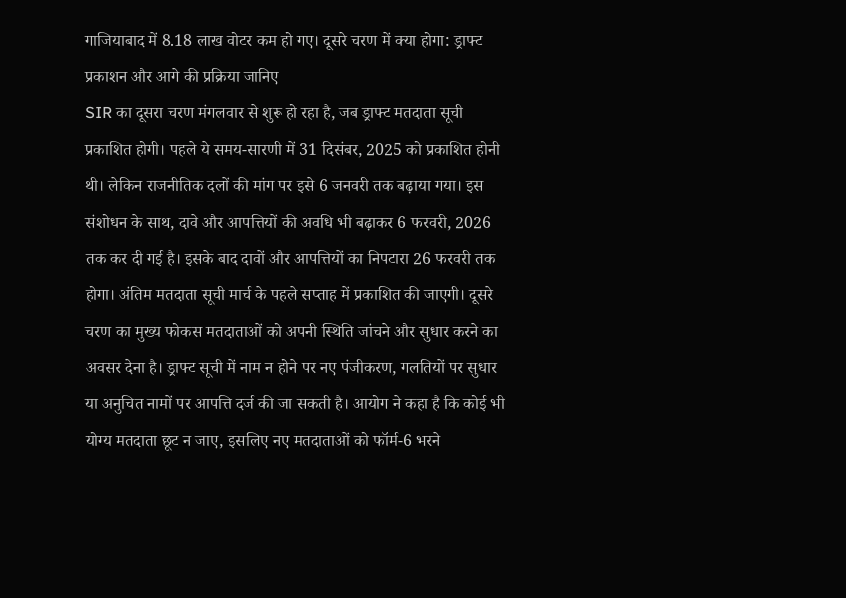गाजियाबाद में 8.18 लाख वोटर कम हो गए। दूसरे चरण में क्या होगा: ड्राफ्ट प्रकाशन और आगे की प्रक्रिया जानिए
SIR का दूसरा चरण मंगलवार से शुरू हो रहा है, जब ड्राफ्ट मतदाता सूची प्रकाशित होगी। पहले ये समय-सारणी में 31 दिसंबर, 2025 को प्रकाशित होनी थी। लेकिन राजनीतिक दलों की मांग पर इसे 6 जनवरी तक बढ़ाया गया। इस संशोधन के साथ, दावे और आपत्तियों की अवधि भी बढ़ाकर 6 फरवरी, 2026 तक कर दी गई है। इसके बाद दावों और आपत्तियों का निपटारा 26 फरवरी तक होगा। अंतिम मतदाता सूची मार्च के पहले सप्ताह में प्रकाशित की जाएगी। दूसरे चरण का मुख्य फोकस मतदाताओं को अपनी स्थिति जांचने और सुधार करने का अवसर देना है। ड्राफ्ट सूची में नाम न होने पर नए पंजीकरण, गलतियों पर सुधार या अनुचित नामों पर आपत्ति दर्ज की जा सकती है। आयोग ने कहा है कि कोई भी योग्य मतदाता छूट न जाए, इसलिए नए मतदाताओं को फॉर्म-6 भरने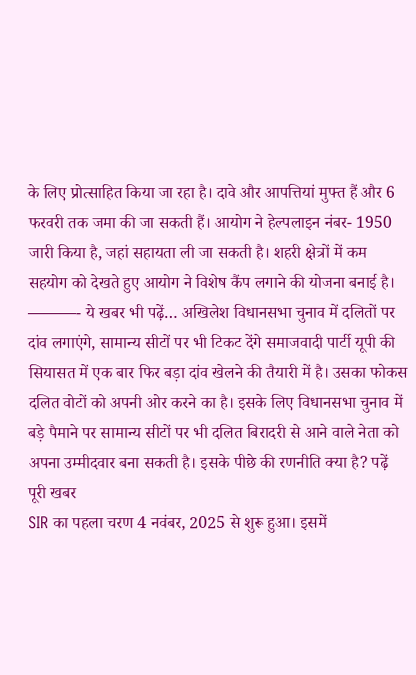के लिए प्रोत्साहित किया जा रहा है। दावे और आपत्तियां मुफ्त हैं और 6 फरवरी तक जमा की जा सकती हैं। आयोग ने हेल्पलाइन नंबर- 1950 जारी किया है, जहां सहायता ली जा सकती है। शहरी क्षेत्रों में कम सहयोग को देखते हुए आयोग ने विशेष कैंप लगाने की योजना बनाई है। ———- ये खबर भी पढ़ें… अखिलेश विधानसभा चुनाव में दलितों पर दांव लगाएंगे, सामान्य सीटों पर भी टिकट देंगे समाजवादी पार्टी यूपी की सियासत में एक बार फिर बड़ा दांव खेलने की तैयारी में है। उसका फोकस दलित वोटों को अपनी ओर करने का है। इसके लिए विधानसभा चुनाव में बड़े पैमाने पर सामान्य सीटों पर भी दलित बिरादरी से आने वाले नेता को अपना उम्मीदवार बना सकती है। इसके पीछे की रणनीति क्या है? पढ़ें पूरी खबर
SIR का पहला चरण 4 नवंबर, 2025 से शुरू हुआ। इसमें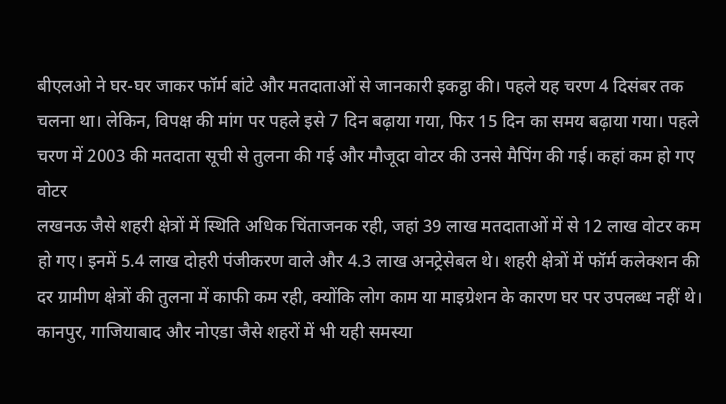बीएलओ ने घर-घर जाकर फॉर्म बांटे और मतदाताओं से जानकारी इकट्ठा की। पहले यह चरण 4 दिसंबर तक चलना था। लेकिन, विपक्ष की मांग पर पहले इसे 7 दिन बढ़ाया गया, फिर 15 दिन का समय बढ़ाया गया। पहले चरण में 2003 की मतदाता सूची से तुलना की गई और मौजूदा वोटर की उनसे मैपिंग की गई। कहां कम हो गए वोटर
लखनऊ जैसे शहरी क्षेत्रों में स्थिति अधिक चिंताजनक रही, जहां 39 लाख मतदाताओं में से 12 लाख वोटर कम हो गए। इनमें 5.4 लाख दोहरी पंजीकरण वाले और 4.3 लाख अनट्रेसेबल थे। शहरी क्षेत्रों में फॉर्म कलेक्शन की दर ग्रामीण क्षेत्रों की तुलना में काफी कम रही, क्योंकि लोग काम या माइग्रेशन के कारण घर पर उपलब्ध नहीं थे। कानपुर, गाजियाबाद और नोएडा जैसे शहरों में भी यही समस्या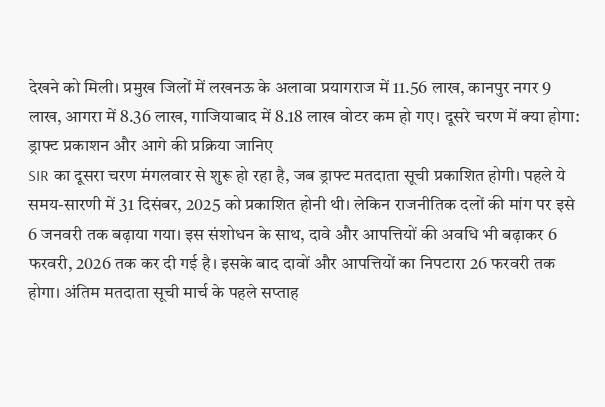देखने को मिली। प्रमुख जिलों में लखनऊ के अलावा प्रयागराज में 11.56 लाख, कानपुर नगर 9 लाख, आगरा में 8.36 लाख, गाजियाबाद में 8.18 लाख वोटर कम हो गए। दूसरे चरण में क्या होगा: ड्राफ्ट प्रकाशन और आगे की प्रक्रिया जानिए
SIR का दूसरा चरण मंगलवार से शुरू हो रहा है, जब ड्राफ्ट मतदाता सूची प्रकाशित होगी। पहले ये समय-सारणी में 31 दिसंबर, 2025 को प्रकाशित होनी थी। लेकिन राजनीतिक दलों की मांग पर इसे 6 जनवरी तक बढ़ाया गया। इस संशोधन के साथ, दावे और आपत्तियों की अवधि भी बढ़ाकर 6 फरवरी, 2026 तक कर दी गई है। इसके बाद दावों और आपत्तियों का निपटारा 26 फरवरी तक होगा। अंतिम मतदाता सूची मार्च के पहले सप्ताह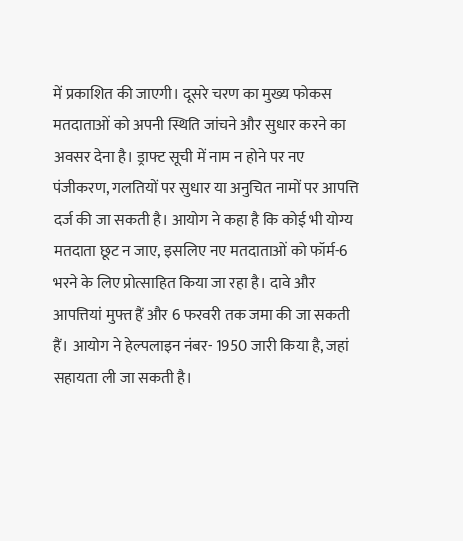में प्रकाशित की जाएगी। दूसरे चरण का मुख्य फोकस मतदाताओं को अपनी स्थिति जांचने और सुधार करने का अवसर देना है। ड्राफ्ट सूची में नाम न होने पर नए पंजीकरण, गलतियों पर सुधार या अनुचित नामों पर आपत्ति दर्ज की जा सकती है। आयोग ने कहा है कि कोई भी योग्य मतदाता छूट न जाए, इसलिए नए मतदाताओं को फॉर्म-6 भरने के लिए प्रोत्साहित किया जा रहा है। दावे और आपत्तियां मुफ्त हैं और 6 फरवरी तक जमा की जा सकती हैं। आयोग ने हेल्पलाइन नंबर- 1950 जारी किया है, जहां सहायता ली जा सकती है।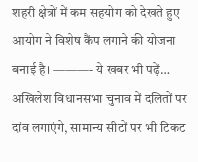शहरी क्षेत्रों में कम सहयोग को देखते हुए आयोग ने विशेष कैंप लगाने की योजना बनाई है। ———- ये खबर भी पढ़ें… अखिलेश विधानसभा चुनाव में दलितों पर दांव लगाएंगे, सामान्य सीटों पर भी टिकट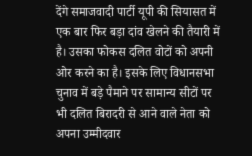देंगे समाजवादी पार्टी यूपी की सियासत में एक बार फिर बड़ा दांव खेलने की तैयारी में है। उसका फोकस दलित वोटों को अपनी ओर करने का है। इसके लिए विधानसभा चुनाव में बड़े पैमाने पर सामान्य सीटों पर भी दलित बिरादरी से आने वाले नेता को अपना उम्मीदवार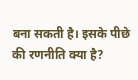बना सकती है। इसके पीछे की रणनीति क्या है?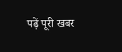पढ़ें पूरी खबर